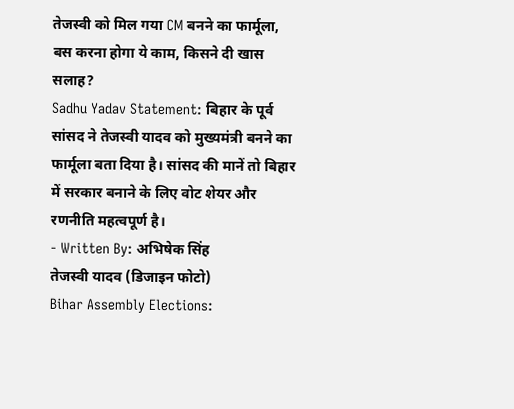तेजस्वी को मिल गया CM बनने का फार्मूला, बस करना होगा ये काम, किसने दी खास सलाह?
Sadhu Yadav Statement: बिहार के पूर्व सांसद ने तेजस्वी यादव को मुख्यमंत्री बनने का फार्मूला बता दिया है। सांसद की मानें तो बिहार में सरकार बनाने के लिए वोट शेयर और रणनीति महत्वपूर्ण है।
- Written By: अभिषेक सिंह
तेजस्वी यादव (डिजाइन फोटो)
Bihar Assembly Elections: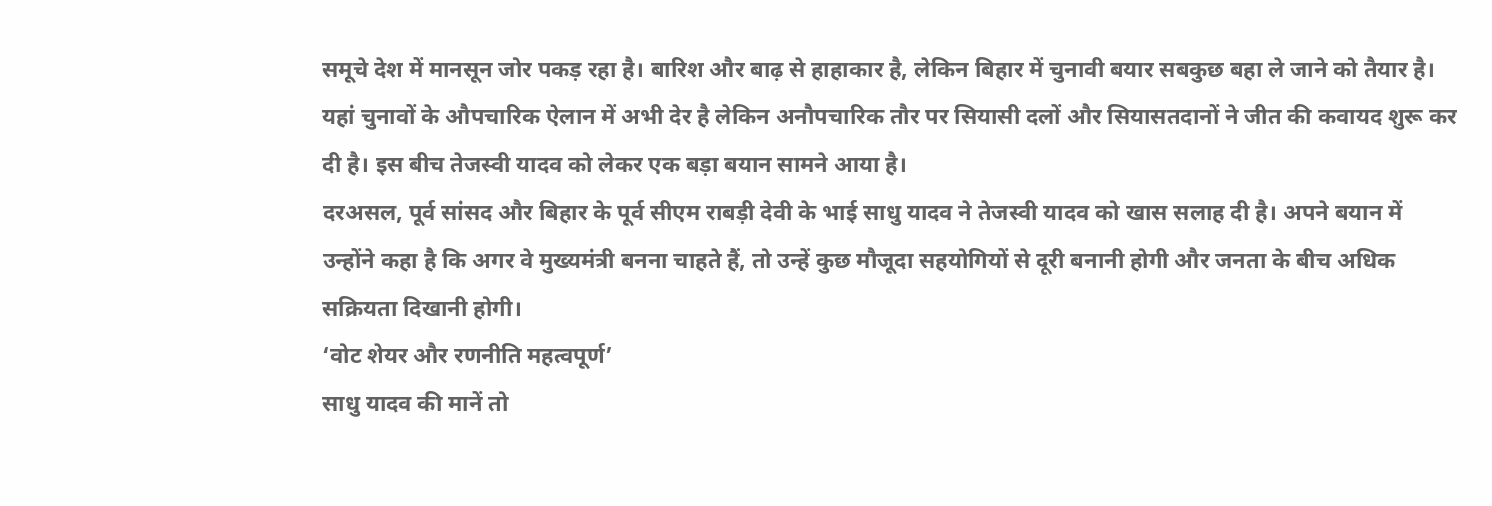समूचे देश में मानसून जोर पकड़ रहा है। बारिश और बाढ़ से हाहाकार है, लेकिन बिहार में चुनावी बयार सबकुछ बहा ले जाने को तैयार है। यहां चुनावों के औपचारिक ऐलान में अभी देर है लेकिन अनौपचारिक तौर पर सियासी दलों और सियासतदानों ने जीत की कवायद शुरू कर दी है। इस बीच तेजस्वी यादव को लेकर एक बड़ा बयान सामने आया है।
दरअसल, पूर्व सांसद और बिहार के पूर्व सीएम राबड़ी देवी के भाई साधु यादव ने तेजस्वी यादव को खास सलाह दी है। अपने बयान में उन्होंने कहा है कि अगर वे मुख्यमंत्री बनना चाहते हैं, तो उन्हें कुछ मौजूदा सहयोगियों से दूरी बनानी होगी और जनता के बीच अधिक सक्रियता दिखानी होगी।
‘वोट शेयर और रणनीति महत्वपूर्ण’
साधु यादव की मानें तो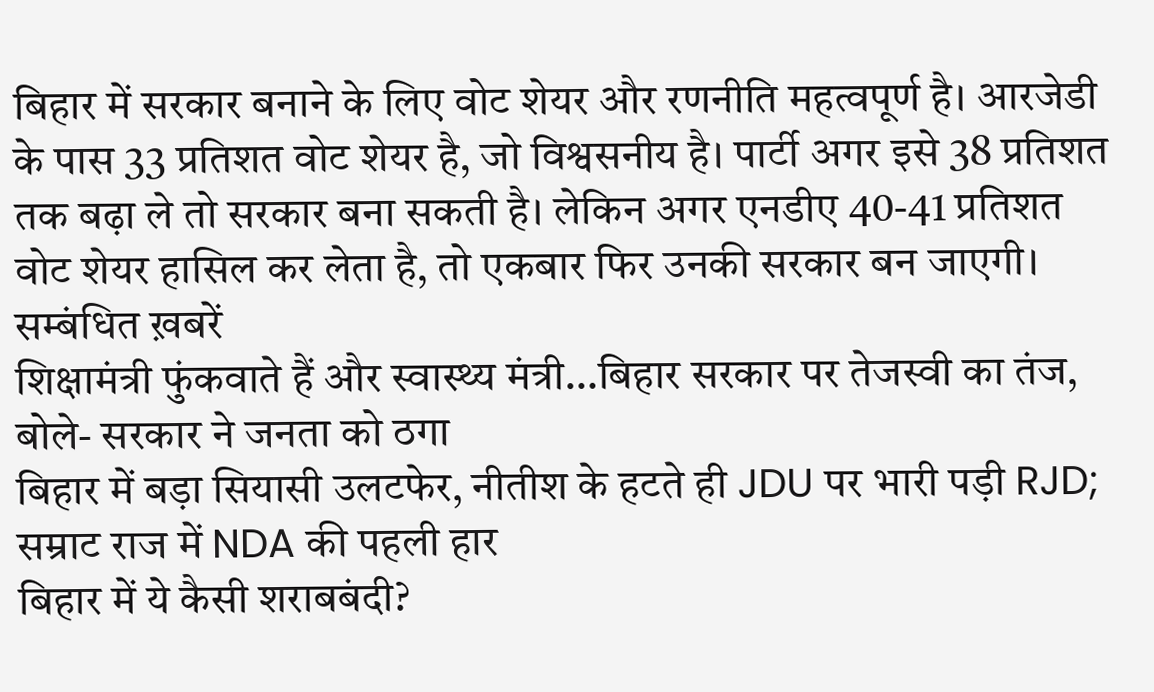बिहार में सरकार बनाने के लिए वोट शेयर और रणनीति महत्वपूर्ण है। आरजेडी के पास 33 प्रतिशत वोट शेयर है, जो विश्वसनीय है। पार्टी अगर इसे 38 प्रतिशत तक बढ़ा ले तो सरकार बना सकती है। लेकिन अगर एनडीए 40-41 प्रतिशत वोट शेयर हासिल कर लेता है, तो एकबार फिर उनकी सरकार बन जाएगी।
सम्बंधित ख़बरें
शिक्षामंत्री फुंकवाते हैं और स्वास्थ्य मंत्री…बिहार सरकार पर तेजस्वी का तंज, बोले- सरकार ने जनता को ठगा
बिहार में बड़ा सियासी उलटफेर, नीतीश के हटते ही JDU पर भारी पड़ी RJD; सम्राट राज में NDA की पहली हार
बिहार में ये कैसी शराबबंदी?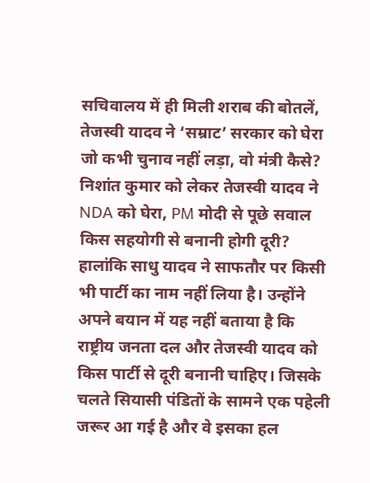सचिवालय में ही मिली शराब की बोतलें, तेजस्वी यादव ने ‘सम्राट’ सरकार को घेरा
जो कभी चुनाव नहीं लड़ा, वो मंत्री कैसे? निशांत कुमार को लेकर तेजस्वी यादव ने NDA को घेरा, PM मोदी से पूछे सवाल
किस सहयोगी से बनानी होगी दूरी?
हालांकि साधु यादव ने साफतौर पर किसी भी पार्टी का नाम नहीं लिया है। उन्होंने अपने बयान में यह नहीं बताया है कि राष्ट्रीय जनता दल और तेजस्वी यादव को किस पार्टी से दूरी बनानी चाहिए। जिसके चलते सियासी पंडितों के सामने एक पहेली जरूर आ गई है और वे इसका हल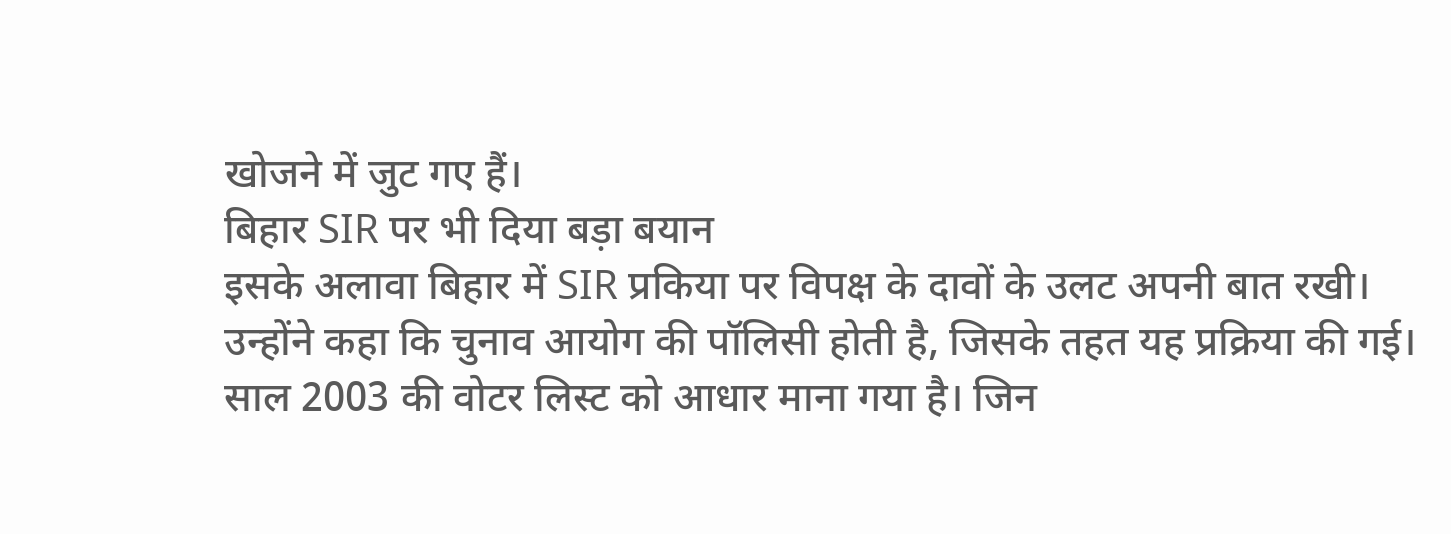खोजने में जुट गए हैं।
बिहार SIR पर भी दिया बड़ा बयान
इसके अलावा बिहार में SIR प्रकिया पर विपक्ष के दावों के उलट अपनी बात रखी। उन्होंने कहा कि चुनाव आयोग की पॉलिसी होती है, जिसके तहत यह प्रक्रिया की गई। साल 2003 की वोटर लिस्ट को आधार माना गया है। जिन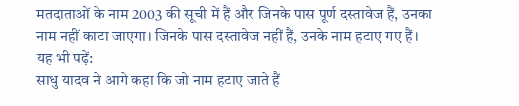मतदाताओं के नाम 2003 की सूची में हैं और जिनके पास पूर्ण दस्तावेज हैं, उनका नाम नहीं काटा जाएगा। जिनके पास दस्तावेज नहीं हैं, उनके नाम हटाए गए हैं।
यह भी पढ़ें:
साधु यादव ने आगे कहा कि जो नाम हटाए जाते हैं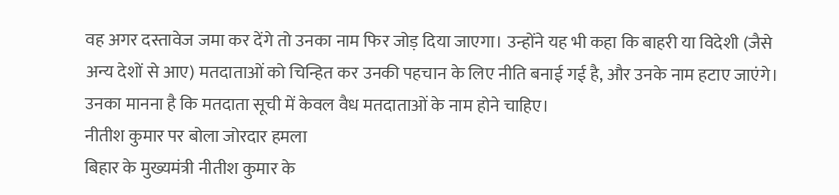वह अगर दस्तावेज जमा कर देंगे तो उनका नाम फिर जोड़ दिया जाएगा। उन्होंने यह भी कहा कि बाहरी या विदेशी (जैसे अन्य देशों से आए) मतदाताओं को चिन्हित कर उनकी पहचान के लिए नीति बनाई गई है, और उनके नाम हटाए जाएंगे। उनका मानना है कि मतदाता सूची में केवल वैध मतदाताओं के नाम होने चाहिए।
नीतीश कुमार पर बोला जोरदार हमला
बिहार के मुख्यमंत्री नीतीश कुमार के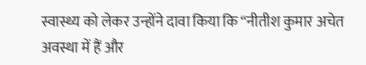स्वास्थ्य को लेकर उन्होंने दावा किया कि “नीतीश कुमार अचेत अवस्था में हैं और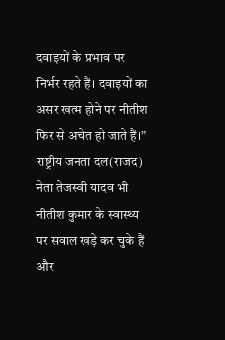दवाइयों के प्रभाव पर निर्भर रहते हैं। दवाइयों का असर खत्म होने पर नीतीश फिर से अचेत हो जाते हैं।” राष्ट्रीय जनता दल(राजद) नेता तेजस्वी यादव भी नीतीश कुमार के स्वास्थ्य पर सवाल खड़े कर चुके हैं और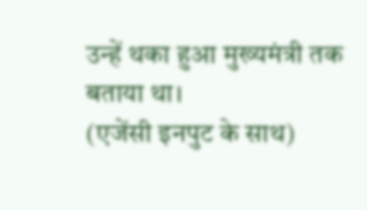उन्हें थका हुआ मुख्यमंत्री तक बताया था।
(एजेंसी इनपुट के साथ)